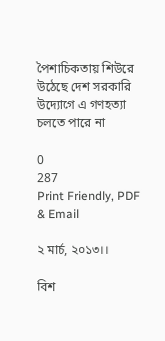পৈশাচিকতায় শিউরে উঠেছে দেশ সরকারি উদ্যোগে এ গণহত্যা চলতে পারে না

0
287
Print Friendly, PDF & Email

২ মার্চ, ২০১৩।।

বিশ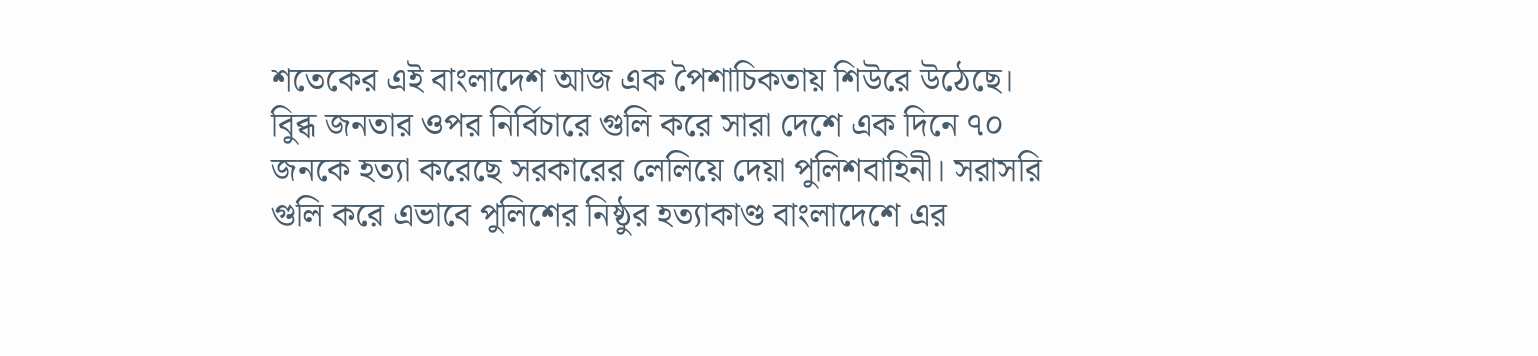শতেকের এই বাংলাদেশ আজ এক পৈশাচিকতায় শিউরে উঠেছে। বিুব্ধ জনতার ওপর নির্বিচারে গুলি করে সারা দেশে এক দিনে ৭০ জনকে হত্যা করেছে সরকারের লেলিয়ে দেয়া পুলিশবাহিনী। সরাসরি গুলি করে এভাবে পুলিশের নিষ্ঠুর হত্যাকাণ্ড বাংলাদেশে এর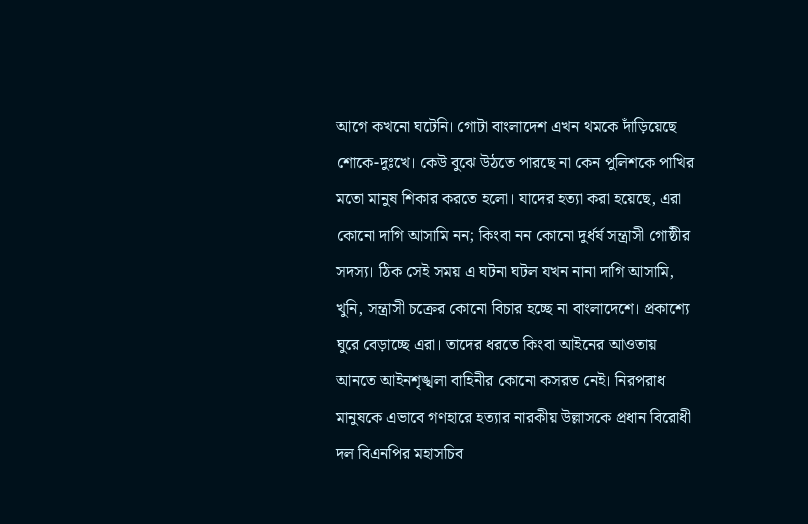আগে কখনো ঘটেনি। গোটা বাংলাদেশ এখন থমকে দাঁড়িয়েছে শোকে-দুঃখে। কেউ বুঝে উঠতে পারছে না কেন পুলিশকে পাখির মতো মানুষ শিকার করতে হলো। যাদের হত্যা করা হয়েছে, এরা কোনো দাগি আসামি নন; কিংবা নন কোনো দুর্ধর্ষ সন্ত্রাসী গোষ্ঠীর সদস্য। ঠিক সেই সময় এ ঘটনা ঘটল যখন নানা দাগি আসামি, খুনি, সন্ত্রাসী চক্রের কোনো বিচার হচ্ছে না বাংলাদেশে। প্রকাশ্যে ঘুরে বেড়াচ্ছে এরা। তাদের ধরতে কিংবা আইনের আওতায় আনতে আইনশৃঙ্খলা বাহিনীর কোনো কসরত নেই। নিরপরাধ মানুষকে এভাবে গণহারে হত্যার নারকীয় উল্লাসকে প্রধান বিরোধী দল বিএনপির মহাসচিব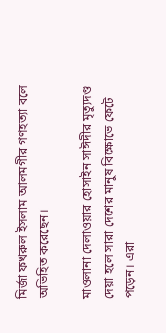মির্জা ফখরুল ইসলাম আলমগীর গণহত্যা বলে অভিহিত করেছেন।

মাওলানা দেলাওয়ার হোসাইন সাঈদীর মৃত্যুদণ্ড দেয়া হলে সারা দেশের মানুষ বিক্ষোভে ফেটে পড়েন। এরা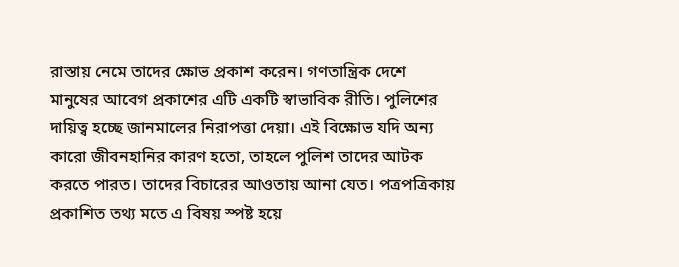রাস্তায় নেমে তাদের ক্ষোভ প্রকাশ করেন। গণতান্ত্রিক দেশে মানুষের আবেগ প্রকাশের এটি একটি স্বাভাবিক রীতি। পুলিশের দায়িত্ব হচ্ছে জানমালের নিরাপত্তা দেয়া। এই বিক্ষোভ যদি অন্য কারো জীবনহানির কারণ হতো, তাহলে পুলিশ তাদের আটক করতে পারত। তাদের বিচারের আওতায় আনা যেত। পত্রপত্রিকায় প্রকাশিত তথ্য মতে এ বিষয় স্পষ্ট হয়ে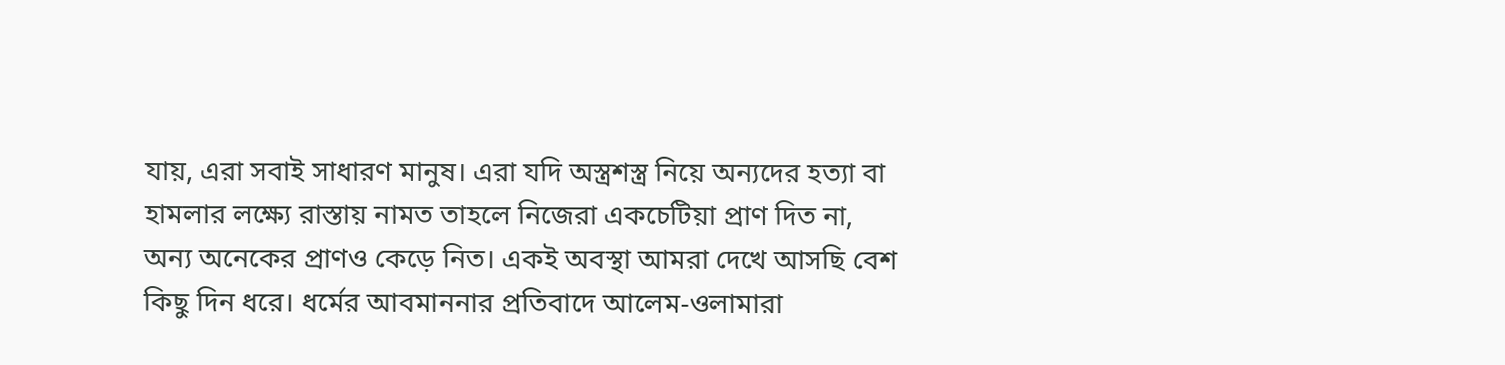যায়, এরা সবাই সাধারণ মানুষ। এরা যদি অস্ত্রশস্ত্র নিয়ে অন্যদের হত্যা বা হামলার লক্ষ্যে রাস্তায় নামত তাহলে নিজেরা একচেটিয়া প্রাণ দিত না, অন্য অনেকের প্রাণও কেড়ে নিত। একই অবস্থা আমরা দেখে আসছি বেশ কিছু দিন ধরে। ধর্মের আবমাননার প্রতিবাদে আলেম-ওলামারা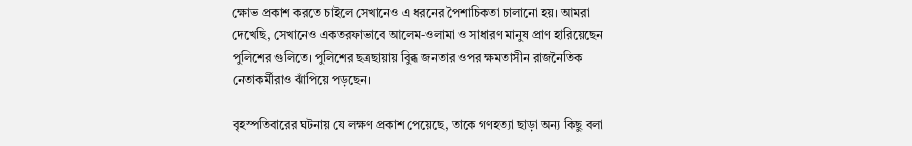ক্ষোভ প্রকাশ করতে চাইলে সেখানেও এ ধরনের পৈশাচিকতা চালানো হয়। আমরা দেখেছি, সেখানেও একতরফাভাবে আলেম-ওলামা ও সাধারণ মানুষ প্রাণ হারিয়েছেন পুলিশের গুলিতে। পুলিশের ছত্রছায়ায় বিুব্ধ জনতার ওপর ক্ষমতাসীন রাজনৈতিক নেতাকর্মীরাও ঝাঁপিয়ে পড়ছেন।

বৃহস্পতিবারের ঘটনায় যে লক্ষণ প্রকাশ পেয়েছে, তাকে গণহত্যা ছাড়া অন্য কিছু বলা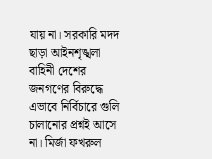যায় না। সরকারি মদদ ছাড়া আইনশৃঙ্খলা বাহিনী দেশের জনগণের বিরুদ্ধে এভাবে নির্বিচারে গুলি চালানোর প্রশ্নই আসে না। মির্জা ফখরুল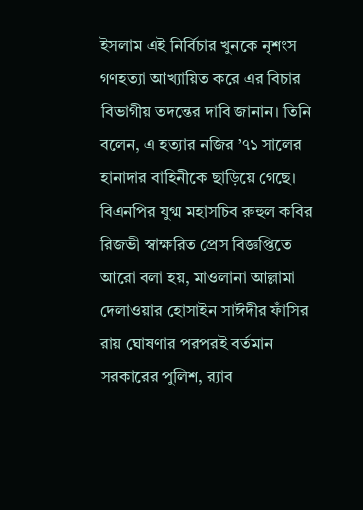ইসলাম এই নির্বিচার খুনকে নৃশংস গণহত্যা আখ্যায়িত করে এর বিচার বিভাগীয় তদন্তের দাবি জানান। তিনি বলেন, এ হত্যার নজির ’৭১ সালের হানাদার বাহিনীকে ছাড়িয়ে গেছে। বিএনপির যুগ্ম মহাসচিব রুহুল কবির রিজভী স্বাক্ষরিত প্রেস বিজ্ঞপ্তিতে আরো বলা হয়, মাওলানা আল্লামা দেলাওয়ার হোসাইন সাঈদীর ফাঁসির রায় ঘোষণার পরপরই বর্তমান সরকারের পুলিশ, র‌্যাব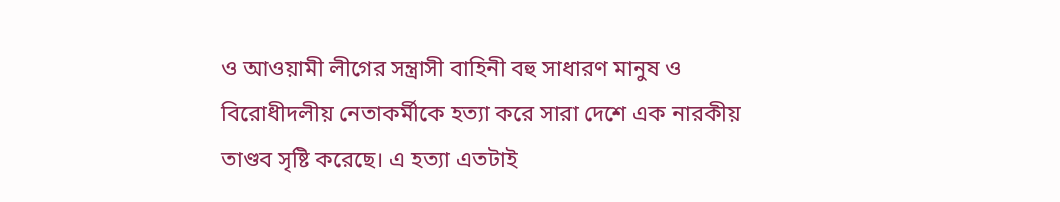ও আওয়ামী লীগের সন্ত্রাসী বাহিনী বহু সাধারণ মানুষ ও বিরোধীদলীয় নেতাকর্মীকে হত্যা করে সারা দেশে এক নারকীয় তাণ্ডব সৃষ্টি করেছে। এ হত্যা এতটাই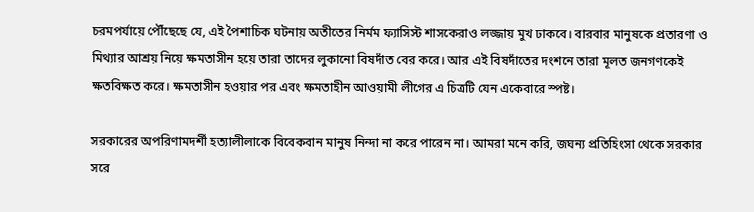চরমপর্যায়ে পৌঁছেছে যে, এই পৈশাচিক ঘটনায় অতীতের নির্মম ফ্যাসিস্ট শাসকেরাও লজ্জায় মুখ ঢাকবে। বারবার মানুষকে প্রতারণা ও মিথ্যার আশ্রয় নিয়ে ক্ষমতাসীন হয়ে তারা তাদের লুকানো বিষদাঁত বের করে। আর এই বিষদাঁতের দংশনে তারা মূলত জনগণকেই ক্ষতবিক্ষত করে। ক্ষমতাসীন হওয়ার পর এবং ক্ষমতাহীন আওয়ামী লীগের এ চিত্রটি যেন একেবারে স্পষ্ট।

সরকারের অপরিণামদর্শী হত্যালীলাকে বিবেকবান মানুষ নিন্দা না করে পারেন না। আমরা মনে করি, জঘন্য প্রতিহিংসা থেকে সরকার সরে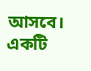আসবে। একটি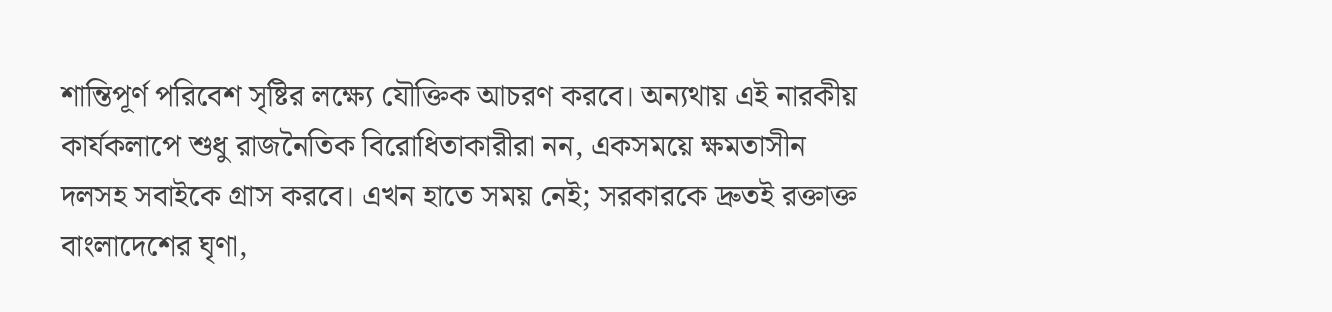শান্তিপূর্ণ পরিবেশ সৃষ্টির লক্ষ্যে যৌক্তিক আচরণ করবে। অন্যথায় এই নারকীয় কার্যকলাপে শুধু রাজনৈতিক বিরোধিতাকারীরা নন, একসময়ে ক্ষমতাসীন দলসহ সবাইকে গ্রাস করবে। এখন হাতে সময় নেই; সরকারকে দ্রুতই রক্তাক্ত বাংলাদেশের ঘৃণা,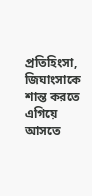প্রতিহিংসা, জিঘাংসাকে শান্ত করতে এগিয়ে আসতে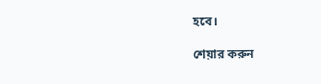হবে।

শেয়ার করুন